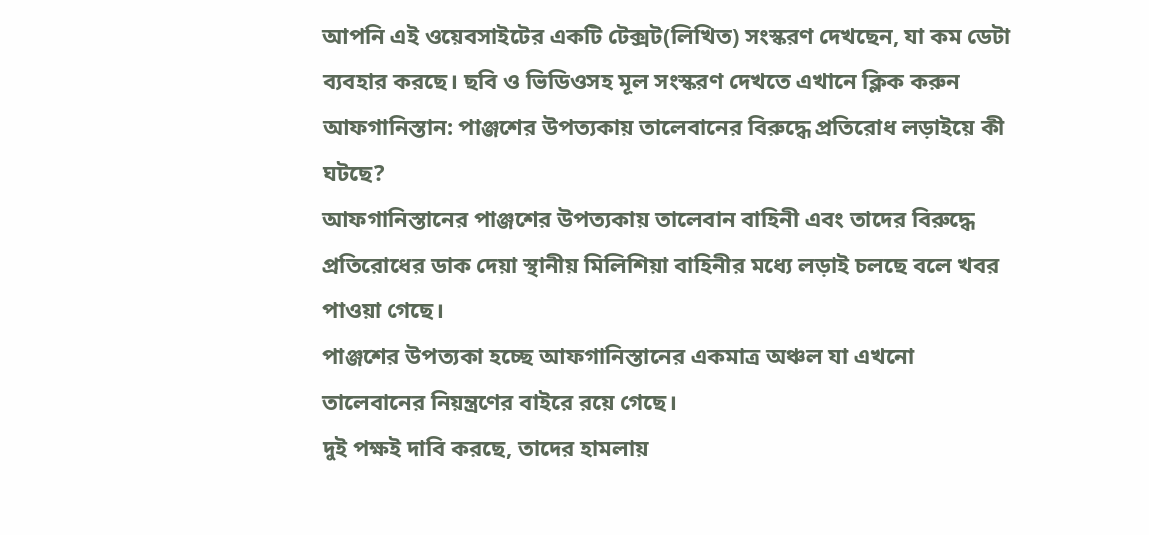আপনি এই ওয়েবসাইটের একটি টেক্সট(লিখিত) সংস্করণ দেখছেন, যা কম ডেটা ব্যবহার করছে। ছবি ও ভিডিওসহ মূল সংস্করণ দেখতে এখানে ক্লিক করুন
আফগানিস্তান: পাঞ্জশের উপত্যকায় তালেবানের বিরুদ্ধে প্রতিরোধ লড়াইয়ে কী ঘটছে?
আফগানিস্তানের পাঞ্জশের উপত্যকায় তালেবান বাহিনী এবং তাদের বিরুদ্ধে প্রতিরোধের ডাক দেয়া স্থানীয় মিলিশিয়া বাহিনীর মধ্যে লড়াই চলছে বলে খবর পাওয়া গেছে।
পাঞ্জশের উপত্যকা হচ্ছে আফগানিস্তানের একমাত্র অঞ্চল যা এখনো তালেবানের নিয়ন্ত্রণের বাইরে রয়ে গেছে।
দুই পক্ষই দাবি করছে, তাদের হামলায়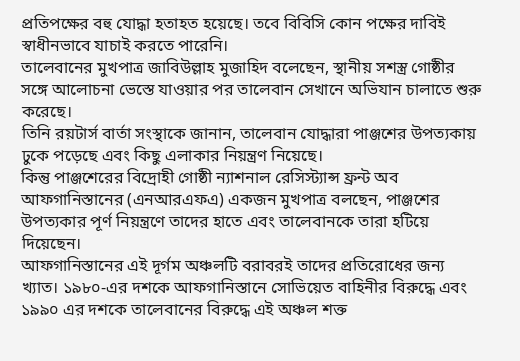প্রতিপক্ষের বহু যোদ্ধা হতাহত হয়েছে। তবে বিবিসি কোন পক্ষের দাবিই স্বাধীনভাবে যাচাই করতে পারেনি।
তালেবানের মুখপাত্র জাবিউল্লাহ মুজাহিদ বলেছেন, স্থানীয় সশস্ত্র গোষ্ঠীর সঙ্গে আলোচনা ভেস্তে যাওয়ার পর তালেবান সেখানে অভিযান চালাতে শুরু করেছে।
তিনি রয়টার্স বার্তা সংস্থাকে জানান, তালেবান যোদ্ধারা পাঞ্জশের উপত্যকায় ঢুকে পড়েছে এবং কিছু এলাকার নিয়ন্ত্রণ নিয়েছে।
কিন্তু পাঞ্জশেরের বিদ্রোহী গোষ্ঠী ন্যাশনাল রেসিস্ট্যান্স ফ্রন্ট অব আফগানিস্তানের (এনআরএফএ) একজন মুখপাত্র বলছেন, পাঞ্জশের উপত্যকার পূর্ণ নিয়ন্ত্রণে তাদের হাতে এবং তালেবানকে তারা হটিয়ে দিয়েছেন।
আফগানিস্তানের এই দূর্গম অঞ্চলটি বরাবরই তাদের প্রতিরোধের জন্য খ্যাত। ১৯৮০-এর দশকে আফগানিস্তানে সোভিয়েত বাহিনীর বিরুদ্ধে এবং ১৯৯০ এর দশকে তালেবানের বিরুদ্ধে এই অঞ্চল শক্ত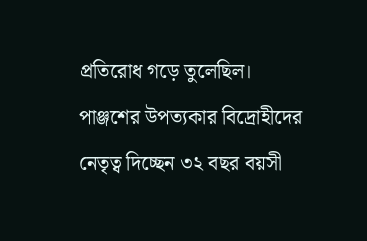প্রতিরোধ গড়ে তুলেছিল।
পাঞ্জশের উপত্যকার বিদ্রোহীদের নেতৃত্ব দিচ্ছেন ৩২ বছর বয়সী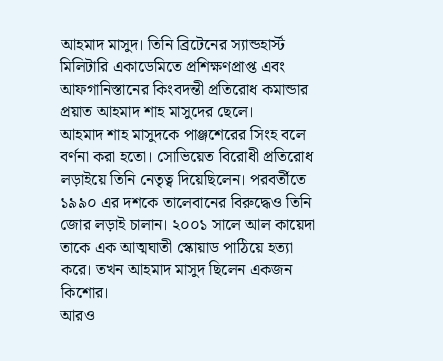আহমাদ মাসুদ। তিনি ব্রিটেনের স্যান্ডহার্স্ট মিলিটারি একাডেমিতে প্রশিক্ষণপ্রাপ্ত এবং আফগানিস্তানের কিংবদন্তী প্রতিরোধ কমান্ডার প্রয়াত আহমাদ শাহ মাসুদের ছেলে।
আহমাদ শাহ মাসুদকে পাঞ্জশেরের সিংহ বলে বর্ণনা করা হতো। সোভিয়েত বিরোধী প্রতিরোধ লড়াইয়ে তিনি নেতৃত্ব দিয়েছিলেন। পরবর্তীতে ১৯৯০ এর দশকে তালেবানের বিরুদ্ধেও তিনি জোর লড়াই চালান। ২০০১ সালে আল কায়েদা তাকে এক আত্মঘাতী স্কোয়াড পাঠিয়ে হত্যা করে। তখন আহমাদ মাসুদ ছিলেন একজন কিশোর।
আরও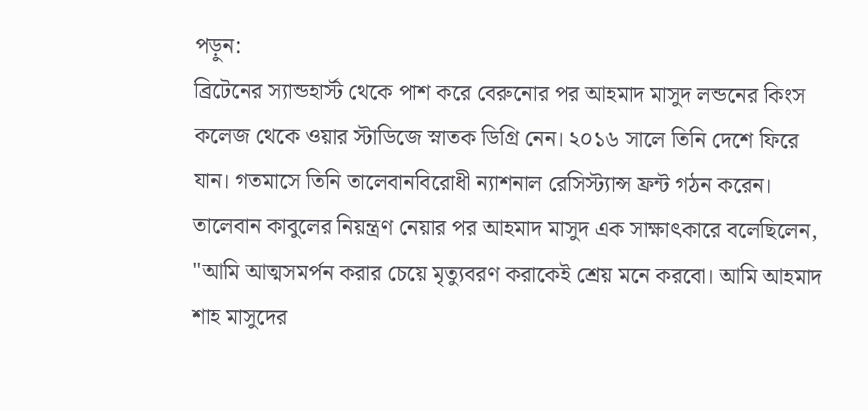পড়ুন:
ব্রিটেনের স্যান্ডহার্স্ট থেকে পাশ করে বেরুনোর পর আহমাদ মাসুদ লন্ডনের কিংস কলেজ থেকে ওয়ার স্টাডিজে স্নাতক ডিগ্রি নেন। ২০১৬ সালে তিনি দেশে ফিরে যান। গতমাসে তিনি তালেবানবিরোধী ন্যাশনাল রেসিস্ট্যান্স ফ্রন্ট গঠন করেন।
তালেবান কাবুলের নিয়ন্ত্রণ নেয়ার পর আহমাদ মাসুদ এক সাক্ষাৎকারে বলেছিলেন, "আমি আত্মসমর্পন করার চেয়ে মৃত্যুবরণ করাকেই শ্রেয় মনে করবো। আমি আহমাদ শাহ মাসুদের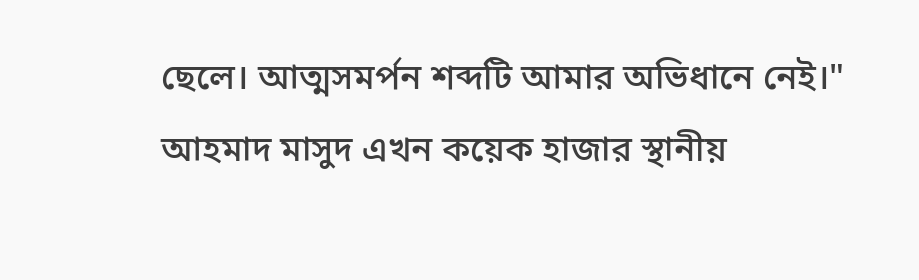ছেলে। আত্মসমর্পন শব্দটি আমার অভিধানে নেই।"
আহমাদ মাসুদ এখন কয়েক হাজার স্থানীয়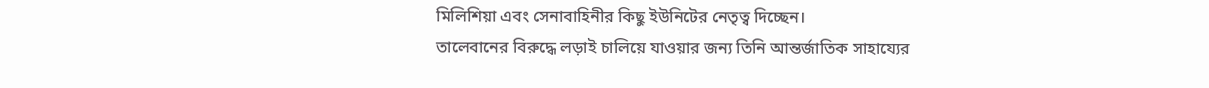মিলিশিয়া এবং সেনাবাহিনীর কিছু ইউনিটের নেতৃত্ব দিচ্ছেন।
তালেবানের বিরুদ্ধে লড়াই চালিয়ে যাওয়ার জন্য তিনি আন্তর্জাতিক সাহায্যের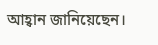আহ্বান জানিয়েছেন।